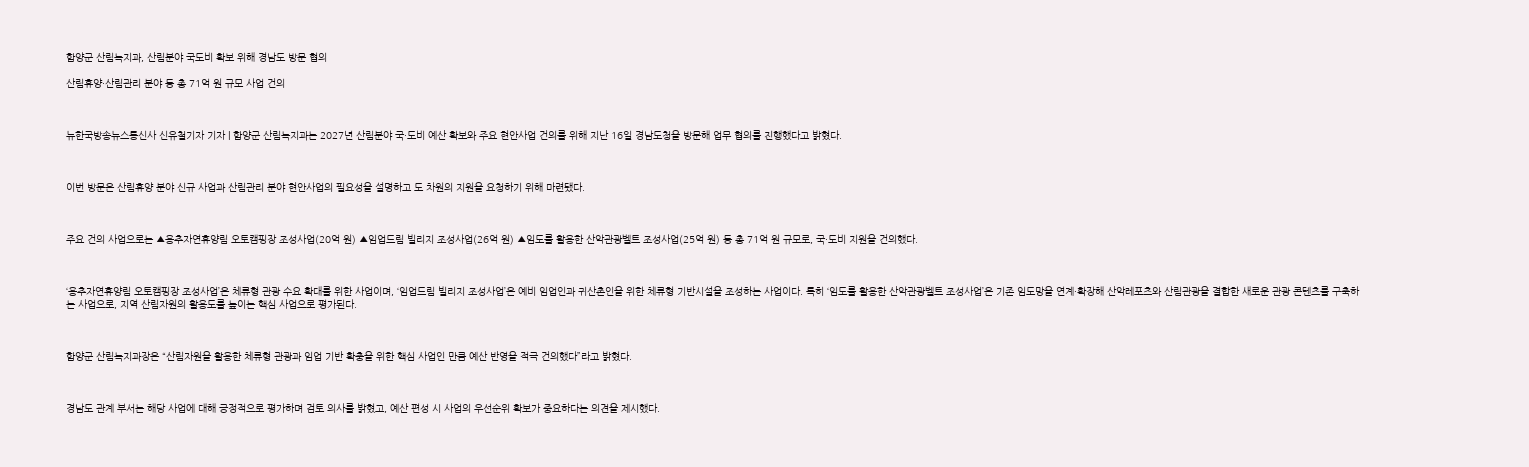함양군 산림녹지과, 산림분야 국도비 확보 위해 경남도 방문 협의

산림휴양·산림관리 분야 등 총 71억 원 규모 사업 건의



뉴한국방송뉴스통신사 신유철기자 기자 | 함양군 산림녹지과는 2027년 산림분야 국·도비 예산 확보와 주요 현안사업 건의를 위해 지난 16일 경남도청을 방문해 업무 협의를 진행했다고 밝혔다.



이번 방문은 산림휴양 분야 신규 사업과 산림관리 분야 현안사업의 필요성을 설명하고 도 차원의 지원을 요청하기 위해 마련됐다.



주요 건의 사업으로는 ▲용추자연휴양림 오토캠핑장 조성사업(20억 원) ▲임업드림 빌리지 조성사업(26억 원) ▲임도를 활용한 산악관광벨트 조성사업(25억 원) 등 총 71억 원 규모로, 국·도비 지원을 건의했다.



‘용추자연휴양림 오토캠핑장 조성사업’은 체류형 관광 수요 확대를 위한 사업이며, ‘임업드림 빌리지 조성사업’은 예비 임업인과 귀산촌인을 위한 체류형 기반시설을 조성하는 사업이다. 특히 ‘임도를 활용한 산악관광벨트 조성사업’은 기존 임도망을 연계·확장해 산악레포츠와 산림관광을 결합한 새로운 관광 콘텐츠를 구축하는 사업으로, 지역 산림자원의 활용도를 높이는 핵심 사업으로 평가된다.



함양군 산림녹지과장은 “산림자원을 활용한 체류형 관광과 임업 기반 확충을 위한 핵심 사업인 만큼 예산 반영을 적극 건의했다”라고 밝혔다.



경남도 관계 부서는 해당 사업에 대해 긍정적으로 평가하며 검토 의사를 밝혔고, 예산 편성 시 사업의 우선순위 확보가 중요하다는 의견을 제시했다.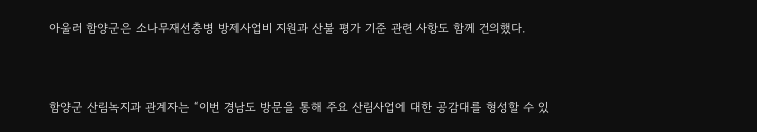아울러 함양군은 소나무재선충병 방제사업비 지원과 산불 평가 기준 관련 사항도 함께 건의했다.



함양군 산림녹지과 관계자는 “이번 경남도 방문을 통해 주요 산림사업에 대한 공감대를 형성할 수 있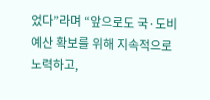었다”라며 “앞으로도 국·도비 예산 확보를 위해 지속적으로 노력하고,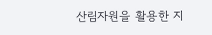산림자원을 활용한 지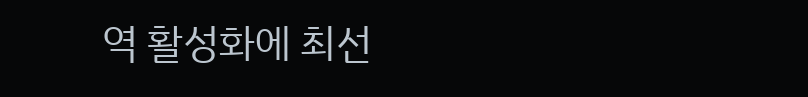역 활성화에 최선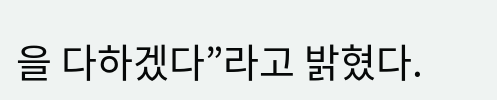을 다하겠다”라고 밝혔다.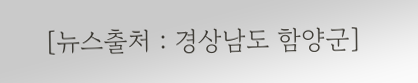[뉴스출처 : 경상남도 함양군]